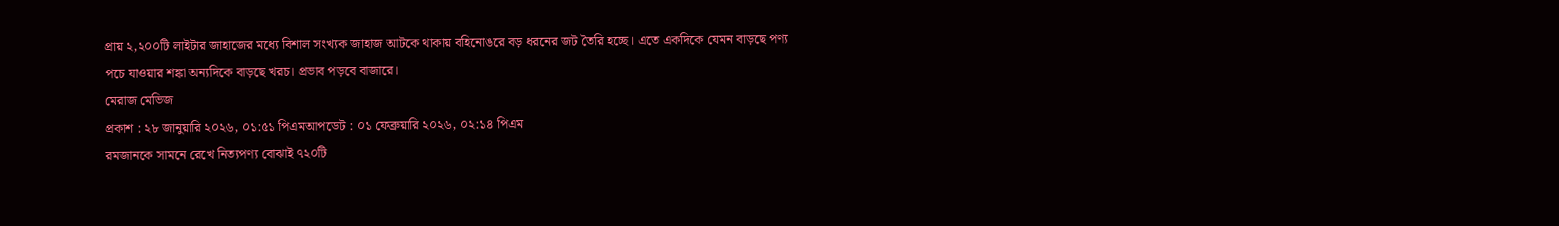প্রায় ২,২০০টি লাইটার জাহাজের মধ্যে বিশাল সংখ্যক জাহাজ আটকে থাকায় বহিনোঙরে বড় ধরনের জট তৈরি হচ্ছে। এতে একদিকে যেমন বাড়ছে পণ্য পচে যাওয়ার শঙ্কা অন্যদিকে বাড়ছে খরচ। প্রভাব পড়বে বাজারে।
মেরাজ মেভিজ
প্রকাশ : ২৮ জানুয়ারি ২০২৬, ০১:৫১ পিএমআপডেট : ০১ ফেব্রুয়ারি ২০২৬, ০২:১৪ পিএম
রমজানকে সামনে রেখে নিত্যপণ্য বোঝাই ৭২০টি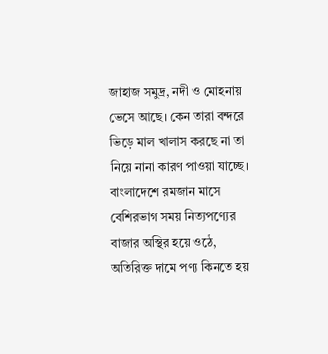জাহাজ সমুদ্র, নদী ও মোহনায় ভেসে আছে। কেন তারা বন্দরে ভিড়ে মাল খালাস করছে না তা নিয়ে নানা কারণ পাওয়া যাচ্ছে।
বাংলাদেশে রমজান মাসে বেশিরভাগ সময় নিত্যপণ্যের বাজার অস্থির হয়ে ওঠে, অতিরিক্ত দামে পণ্য কিনতে হয়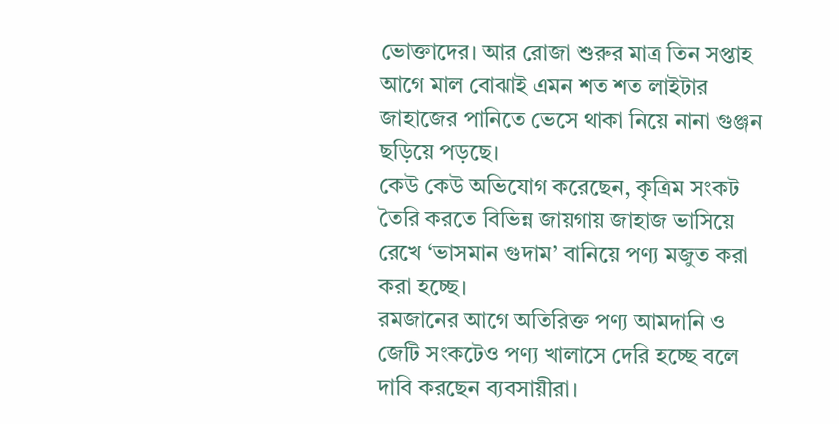ভোক্তাদের। আর রোজা শুরুর মাত্র তিন সপ্তাহ আগে মাল বোঝাই এমন শত শত লাইটার জাহাজের পানিতে ভেসে থাকা নিয়ে নানা গুঞ্জন ছড়িয়ে পড়ছে।
কেউ কেউ অভিযোগ করেছেন, কৃত্রিম সংকট তৈরি করতে বিভিন্ন জায়গায় জাহাজ ভাসিয়ে রেখে ‘ভাসমান গুদাম’ বানিয়ে পণ্য মজুত করা করা হচ্ছে।
রমজানের আগে অতিরিক্ত পণ্য আমদানি ও জেটি সংকটেও পণ্য খালাসে দেরি হচ্ছে বলে দাবি করছেন ব্যবসায়ীরা।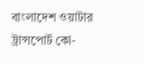বাংলাদেশ ওয়াটার ট্রান্সপোর্ট কো-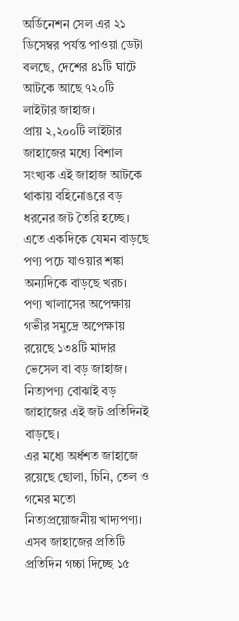অর্ডিনেশন সেল এর ২১ ডিসেম্বর পর্যন্ত পাওয়া ডেটা বলছে, দেশের ৪১টি ঘাটে আটকে আছে ৭২০টি লাইটার জাহাজ।
প্রায় ২,২০০টি লাইটার জাহাজের মধ্যে বিশাল সংখ্যক এই জাহাজ আটকে থাকায় বহিনোঙরে বড় ধরনের জট তৈরি হচ্ছে। এতে একদিকে যেমন বাড়ছে পণ্য পচে যাওয়ার শঙ্কা অন্যদিকে বাড়ছে খরচ।
পণ্য খালাসের অপেক্ষায় গভীর সমুদ্রে অপেক্ষায় রয়েছে ১৩৪টি মাদার ভেসেল বা বড় জাহাজ। নিত্যপণ্য বোঝাই বড় জাহাজের এই জট প্রতিদিনই বাড়ছে।
এর মধ্যে অর্ধশত জাহাজে রয়েছে ছোলা, চিনি, তেল ও গমের মতো নিত্যপ্রয়োজনীয় খাদ্যপণ্য। এসব জাহাজের প্রতিটি প্রতিদিন গচ্চা দিচ্ছে ১৫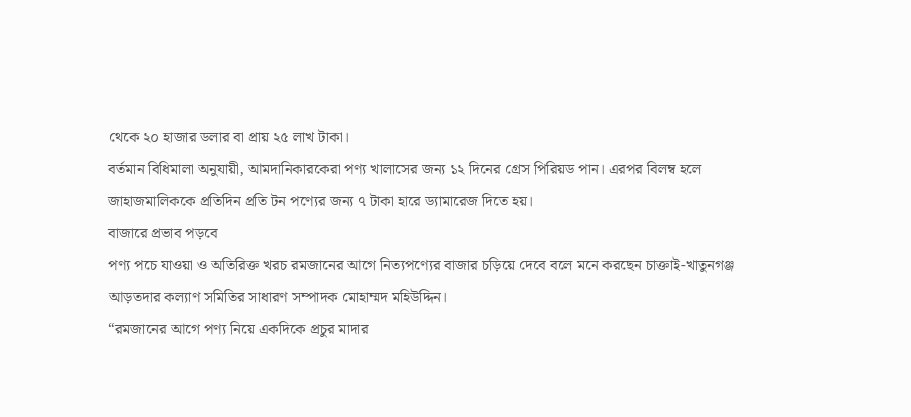থেকে ২০ হাজার ডলার বা প্রায় ২৫ লাখ টাকা।
বর্তমান বিধিমালা অনুযায়ী, আমদানিকারকেরা পণ্য খালাসের জন্য ১২ দিনের গ্রেস পিরিয়ড পান। এরপর বিলম্ব হলে জাহাজমালিককে প্রতিদিন প্রতি টন পণ্যের জন্য ৭ টাকা হারে ড্যামারেজ দিতে হয়।
বাজারে প্রভাব পড়বে
পণ্য পচে যাওয়া ও অতিরিক্ত খরচ রমজানের আগে নিত্যপণ্যের বাজার চড়িয়ে দেবে বলে মনে করছেন চাক্তাই-খাতুনগঞ্জ আড়তদার কল্যাণ সমিতির সাধারণ সম্পাদক মোহাম্মদ মহিউদ্দিন।
“রমজানের আগে পণ্য নিয়ে একদিকে প্রচুর মাদার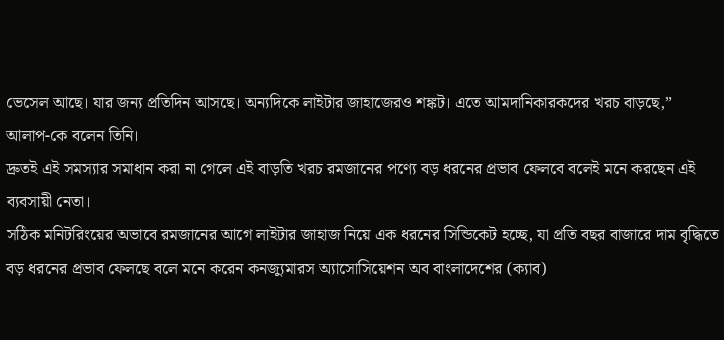ভেসেল আছে। যার জন্য প্রতিদিন আসছে। অন্যদিকে লাইটার জাহাজেরও শঙ্কট। এতে আমদানিকারকদের খরচ বাড়ছে,” আলাপ-কে বলেন তিনি।
দ্রুতই এই সমস্যার সমাধান করা না গেলে এই বাড়তি খরচ রমজানের পণ্যে বড় ধরনের প্রভাব ফেলবে বলেই মনে করছেন এই ব্যবসায়ী নেতা।
সঠিক মনিটরিংয়ের অভাবে রমজানের আগে লাইটার জাহাজ নিয়ে এক ধরনের সিন্ডিকেট হচ্ছে, যা প্রতি বছর বাজারে দাম বৃদ্ধিতে বড় ধরনের প্রভাব ফেলছে বলে মনে করেন কনজ্যুমারস অ্যাসোসিয়েশন অব বাংলাদেশের (ক্যাব)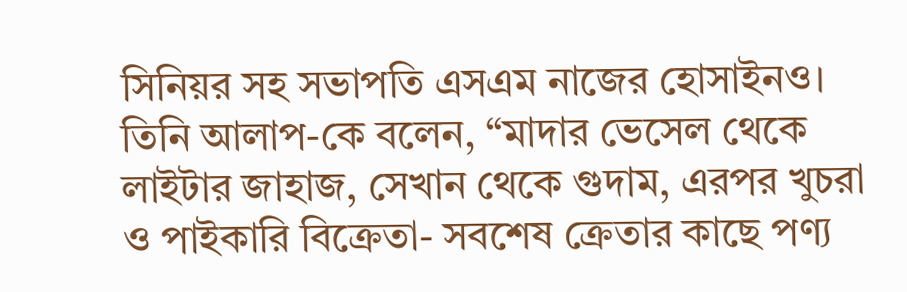সিনিয়র সহ সভাপতি এসএম নাজের হোসাইনও।
তিনি আলাপ-কে বলেন, “মাদার ভেসেল থেকে লাইটার জাহাজ, সেখান থেকে গুদাম, এরপর খুচরা ও পাইকারি বিক্রেতা- সবশেষ ক্রেতার কাছে পণ্য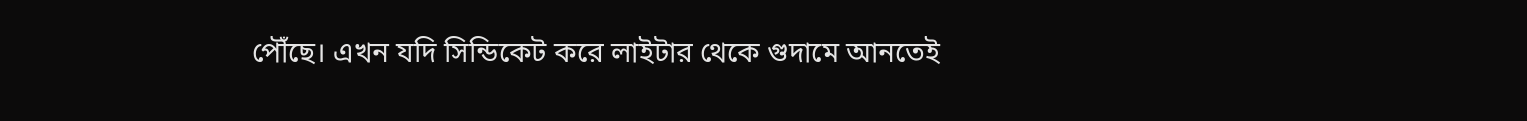পৌঁছে। এখন যদি সিন্ডিকেট করে লাইটার থেকে গুদামে আনতেই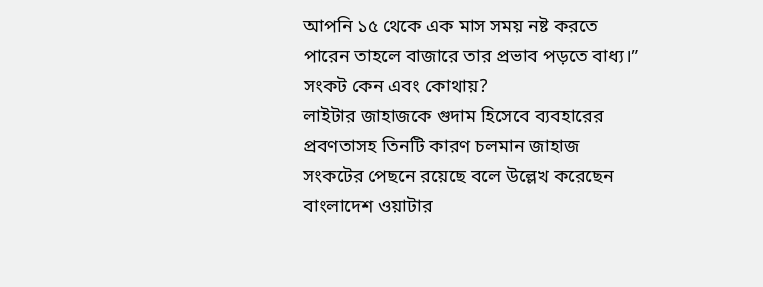আপনি ১৫ থেকে এক মাস সময় নষ্ট করতে পারেন তাহলে বাজারে তার প্রভাব পড়তে বাধ্য।”
সংকট কেন এবং কোথায়?
লাইটার জাহাজকে গুদাম হিসেবে ব্যবহারের প্রবণতাসহ তিনটি কারণ চলমান জাহাজ সংকটের পেছনে রয়েছে বলে উল্লেখ করেছেন বাংলাদেশ ওয়াটার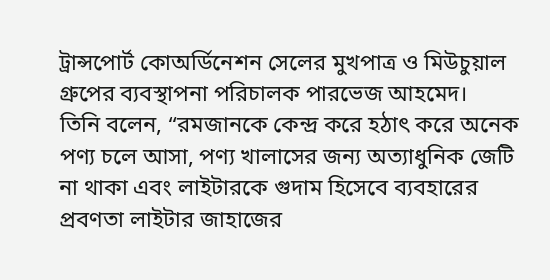ট্রান্সপোর্ট কোঅর্ডিনেশন সেলের মুখপাত্র ও মিউচুয়াল গ্রুপের ব্যবস্থাপনা পরিচালক পারভেজ আহমেদ।
তিনি বলেন, “রমজানকে কেন্দ্র করে হঠাৎ করে অনেক পণ্য চলে আসা, পণ্য খালাসের জন্য অত্যাধুনিক জেটি না থাকা এবং লাইটারকে গুদাম হিসেবে ব্যবহারের প্রবণতা লাইটার জাহাজের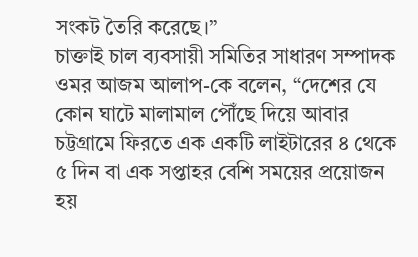সংকট তৈরি করেছে।”
চাক্তাই চাল ব্যবসায়ী সমিতির সাধারণ সম্পাদক ওমর আজম আলাপ-কে বলেন, “দেশের যে কোন ঘাটে মালামাল পৌঁছে দিয়ে আবার চট্টগ্রামে ফিরতে এক একটি লাইটারের ৪ থেকে ৫ দিন বা এক সপ্তাহর বেশি সময়ের প্রয়োজন হয়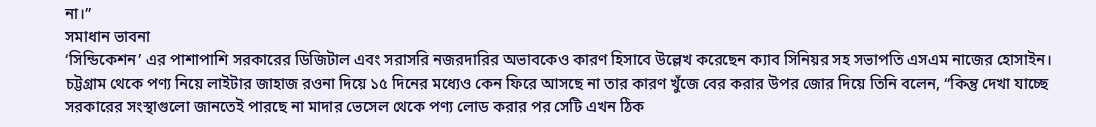না।”
সমাধান ভাবনা
‘সিন্ডিকেশন’ এর পাশাপাশি সরকারের ডিজিটাল এবং সরাসরি নজরদারির অভাবকেও কারণ হিসাবে উল্লেখ করেছেন ক্যাব সিনিয়র সহ সভাপতি এসএম নাজের হোসাইন।
চট্টগ্রাম থেকে পণ্য নিয়ে লাইটার জাহাজ রওনা দিয়ে ১৫ দিনের মধ্যেও কেন ফিরে আসছে না তার কারণ খুঁজে বের করার উপর জোর দিয়ে তিনি বলেন, “কিন্তু দেখা যাচ্ছে সরকারের সংস্থাগুলো জানতেই পারছে না মাদার ভেসেল থেকে পণ্য লোড করার পর সেটি এখন ঠিক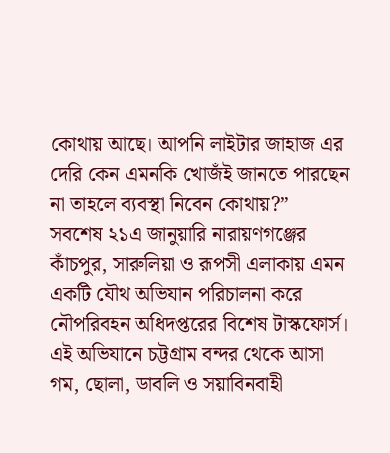কোথায় আছে। আপনি লাইটার জাহাজ এর দেরি কেন এমনকি খোজঁই জানতে পারছেন না তাহলে ব্যবস্থা নিবেন কোথায়?”
সবশেষ ২১এ জানুয়ারি নারায়ণগঞ্জের কাঁচপুর, সারুলিয়া ও রূপসী এলাকায় এমন একটি যৌথ অভিযান পরিচালনা করে নৌপরিবহন অধিদপ্তরের বিশেষ টাস্কফোর্স।
এই অভিযানে চট্টগ্রাম বন্দর থেকে আসা গম, ছোলা, ডাবলি ও সয়াবিনবাহী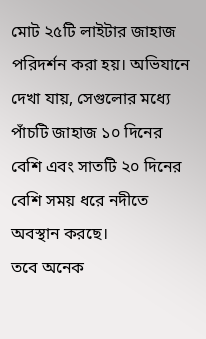মোট ২৫টি লাইটার জাহাজ পরিদর্শন করা হয়। অভিযানে দেখা যায়, সেগুলোর মধ্যে পাঁচটি জাহাজ ১০ দিনের বেশি এবং সাতটি ২০ দিনের বেশি সময় ধরে নদীতে অবস্থান করছে।
তবে অনেক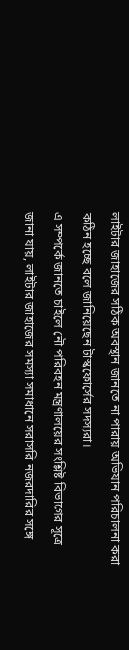লাইটার জাহাজের সঠিক অবস্থান জানতে না পারায় অভিযান পরিচালনা করা কঠিন হচ্ছে বলে জানিয়েছেন টাস্কফোর্সের সদস্যরা।
এ সম্পর্কে জানতে চাইলে নৌ পরিবহন মন্ত্রণালয়ের সংশ্লিষ্ট বিভাগের সূত্রে জানা যায়, লাইটার জাহাজের সমস্যা সমাধানে সরাসরি নজরদারির সঙ্গে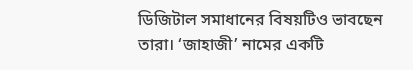ডিজিটাল সমাধানের বিষয়টিও ভাবছেন তারা। ‘জাহাজী’ নামের একটি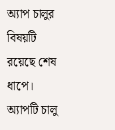অ্যাপ চালুর বিষয়টি রয়েছে শেষ ধাপে।
অ্যাপটি চালু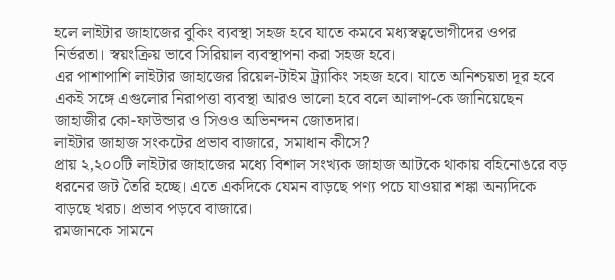হলে লাইটার জাহাজের বুকিং ব্যবস্থা সহজ হবে যাতে কমবে মধ্যস্বত্বভোগীদের ওপর নির্ভরতা। স্বয়ংক্রিয় ভাবে সিরিয়াল ব্যবস্থাপনা করা সহজ হবে।
এর পাশাপাশি লাইটার জাহাজের রিয়েল-টাইম ট্র্যাকিং সহজ হবে। যাতে অনিশ্চয়তা দূর হবে একই সঙ্গে এগুলোর নিরাপত্তা ব্যবস্থা আরও ভালো হবে বলে আলাপ-কে জানিয়েছেন জাহাজীর কো-ফাউন্ডার ও সিওও অভিনন্দন জোতদার।
লাইটার জাহাজ সংকটের প্রভাব বাজারে, সমাধান কীসে?
প্রায় ২,২০০টি লাইটার জাহাজের মধ্যে বিশাল সংখ্যক জাহাজ আটকে থাকায় বহিনোঙরে বড় ধরনের জট তৈরি হচ্ছে। এতে একদিকে যেমন বাড়ছে পণ্য পচে যাওয়ার শঙ্কা অন্যদিকে বাড়ছে খরচ। প্রভাব পড়বে বাজারে।
রমজানকে সামনে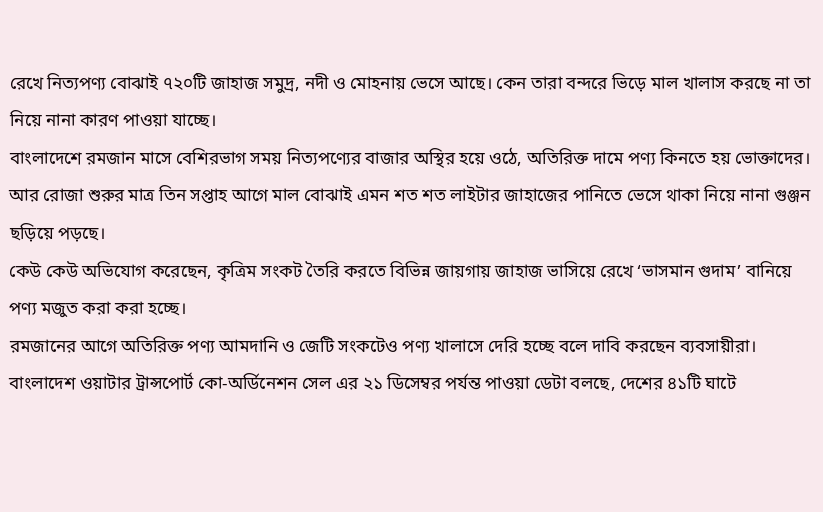রেখে নিত্যপণ্য বোঝাই ৭২০টি জাহাজ সমুদ্র, নদী ও মোহনায় ভেসে আছে। কেন তারা বন্দরে ভিড়ে মাল খালাস করছে না তা নিয়ে নানা কারণ পাওয়া যাচ্ছে।
বাংলাদেশে রমজান মাসে বেশিরভাগ সময় নিত্যপণ্যের বাজার অস্থির হয়ে ওঠে, অতিরিক্ত দামে পণ্য কিনতে হয় ভোক্তাদের। আর রোজা শুরুর মাত্র তিন সপ্তাহ আগে মাল বোঝাই এমন শত শত লাইটার জাহাজের পানিতে ভেসে থাকা নিয়ে নানা গুঞ্জন ছড়িয়ে পড়ছে।
কেউ কেউ অভিযোগ করেছেন, কৃত্রিম সংকট তৈরি করতে বিভিন্ন জায়গায় জাহাজ ভাসিয়ে রেখে ‘ভাসমান গুদাম’ বানিয়ে পণ্য মজুত করা করা হচ্ছে।
রমজানের আগে অতিরিক্ত পণ্য আমদানি ও জেটি সংকটেও পণ্য খালাসে দেরি হচ্ছে বলে দাবি করছেন ব্যবসায়ীরা।
বাংলাদেশ ওয়াটার ট্রান্সপোর্ট কো-অর্ডিনেশন সেল এর ২১ ডিসেম্বর পর্যন্ত পাওয়া ডেটা বলছে, দেশের ৪১টি ঘাটে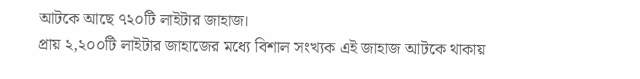আটকে আছে ৭২০টি লাইটার জাহাজ।
প্রায় ২,২০০টি লাইটার জাহাজের মধ্যে বিশাল সংখ্যক এই জাহাজ আটকে থাকায়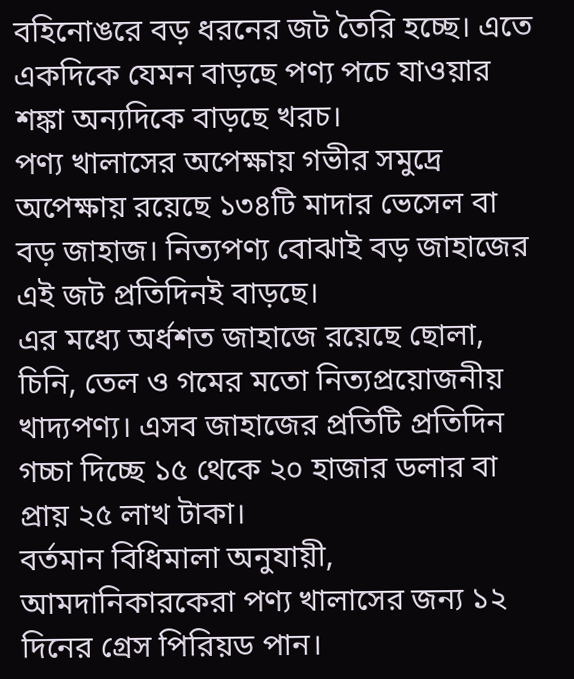বহিনোঙরে বড় ধরনের জট তৈরি হচ্ছে। এতে একদিকে যেমন বাড়ছে পণ্য পচে যাওয়ার শঙ্কা অন্যদিকে বাড়ছে খরচ।
পণ্য খালাসের অপেক্ষায় গভীর সমুদ্রে অপেক্ষায় রয়েছে ১৩৪টি মাদার ভেসেল বা বড় জাহাজ। নিত্যপণ্য বোঝাই বড় জাহাজের এই জট প্রতিদিনই বাড়ছে।
এর মধ্যে অর্ধশত জাহাজে রয়েছে ছোলা, চিনি, তেল ও গমের মতো নিত্যপ্রয়োজনীয় খাদ্যপণ্য। এসব জাহাজের প্রতিটি প্রতিদিন গচ্চা দিচ্ছে ১৫ থেকে ২০ হাজার ডলার বা প্রায় ২৫ লাখ টাকা।
বর্তমান বিধিমালা অনুযায়ী, আমদানিকারকেরা পণ্য খালাসের জন্য ১২ দিনের গ্রেস পিরিয়ড পান।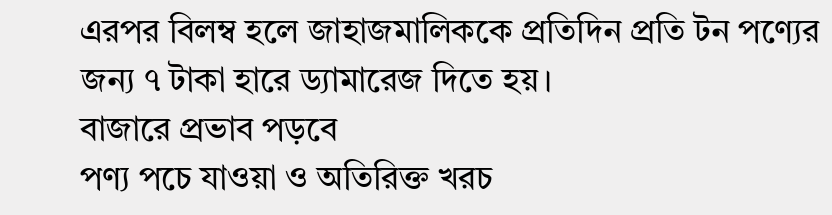এরপর বিলম্ব হলে জাহাজমালিককে প্রতিদিন প্রতি টন পণ্যের জন্য ৭ টাকা হারে ড্যামারেজ দিতে হয়।
বাজারে প্রভাব পড়বে
পণ্য পচে যাওয়া ও অতিরিক্ত খরচ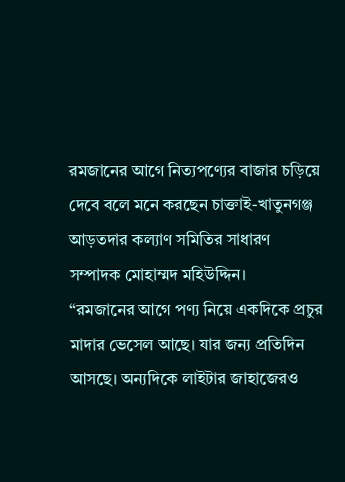রমজানের আগে নিত্যপণ্যের বাজার চড়িয়ে দেবে বলে মনে করছেন চাক্তাই-খাতুনগঞ্জ আড়তদার কল্যাণ সমিতির সাধারণ সম্পাদক মোহাম্মদ মহিউদ্দিন।
“রমজানের আগে পণ্য নিয়ে একদিকে প্রচুর মাদার ভেসেল আছে। যার জন্য প্রতিদিন আসছে। অন্যদিকে লাইটার জাহাজেরও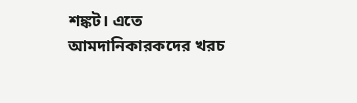শঙ্কট। এতে আমদানিকারকদের খরচ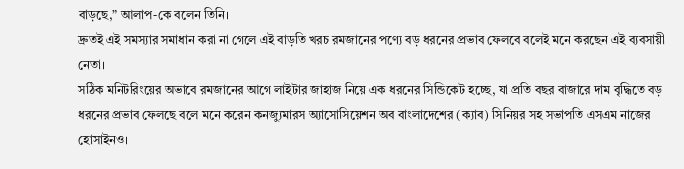বাড়ছে,” আলাপ-কে বলেন তিনি।
দ্রুতই এই সমস্যার সমাধান করা না গেলে এই বাড়তি খরচ রমজানের পণ্যে বড় ধরনের প্রভাব ফেলবে বলেই মনে করছেন এই ব্যবসায়ী নেতা।
সঠিক মনিটরিংয়ের অভাবে রমজানের আগে লাইটার জাহাজ নিয়ে এক ধরনের সিন্ডিকেট হচ্ছে, যা প্রতি বছর বাজারে দাম বৃদ্ধিতে বড় ধরনের প্রভাব ফেলছে বলে মনে করেন কনজ্যুমারস অ্যাসোসিয়েশন অব বাংলাদেশের (ক্যাব) সিনিয়র সহ সভাপতি এসএম নাজের হোসাইনও।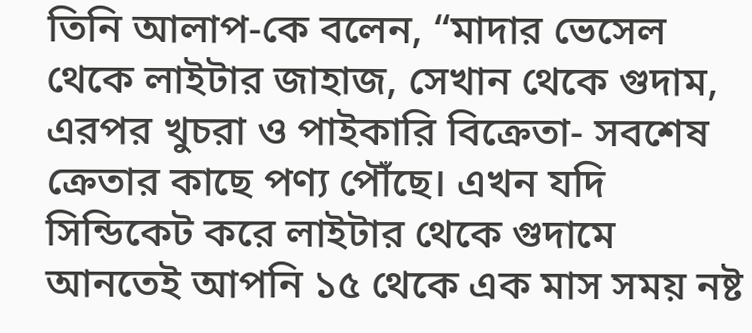তিনি আলাপ-কে বলেন, “মাদার ভেসেল থেকে লাইটার জাহাজ, সেখান থেকে গুদাম, এরপর খুচরা ও পাইকারি বিক্রেতা- সবশেষ ক্রেতার কাছে পণ্য পৌঁছে। এখন যদি সিন্ডিকেট করে লাইটার থেকে গুদামে আনতেই আপনি ১৫ থেকে এক মাস সময় নষ্ট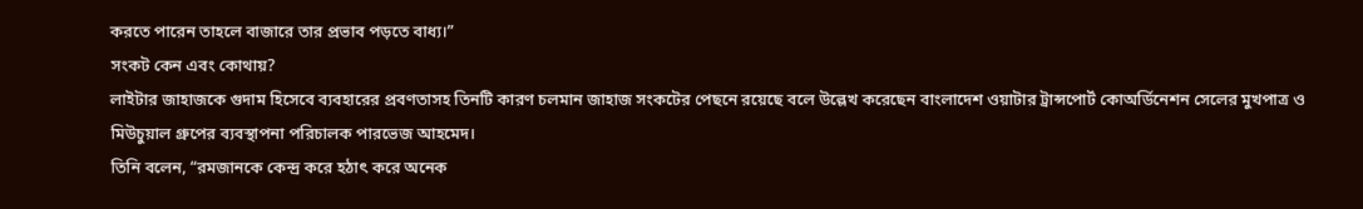করতে পারেন তাহলে বাজারে তার প্রভাব পড়তে বাধ্য।”
সংকট কেন এবং কোথায়?
লাইটার জাহাজকে গুদাম হিসেবে ব্যবহারের প্রবণতাসহ তিনটি কারণ চলমান জাহাজ সংকটের পেছনে রয়েছে বলে উল্লেখ করেছেন বাংলাদেশ ওয়াটার ট্রান্সপোর্ট কোঅর্ডিনেশন সেলের মুখপাত্র ও মিউচুয়াল গ্রুপের ব্যবস্থাপনা পরিচালক পারভেজ আহমেদ।
তিনি বলেন, “রমজানকে কেন্দ্র করে হঠাৎ করে অনেক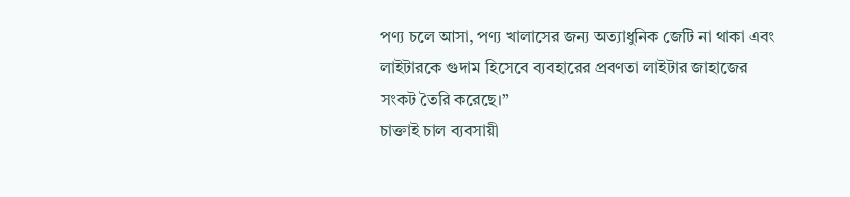পণ্য চলে আসা, পণ্য খালাসের জন্য অত্যাধুনিক জেটি না থাকা এবং লাইটারকে গুদাম হিসেবে ব্যবহারের প্রবণতা লাইটার জাহাজের সংকট তৈরি করেছে।”
চাক্তাই চাল ব্যবসায়ী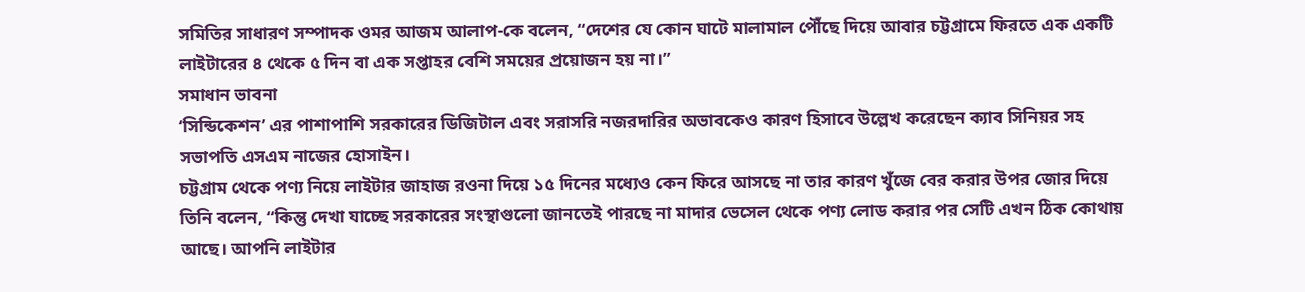সমিতির সাধারণ সম্পাদক ওমর আজম আলাপ-কে বলেন, “দেশের যে কোন ঘাটে মালামাল পৌঁছে দিয়ে আবার চট্টগ্রামে ফিরতে এক একটি লাইটারের ৪ থেকে ৫ দিন বা এক সপ্তাহর বেশি সময়ের প্রয়োজন হয় না।”
সমাধান ভাবনা
‘সিন্ডিকেশন’ এর পাশাপাশি সরকারের ডিজিটাল এবং সরাসরি নজরদারির অভাবকেও কারণ হিসাবে উল্লেখ করেছেন ক্যাব সিনিয়র সহ সভাপতি এসএম নাজের হোসাইন।
চট্টগ্রাম থেকে পণ্য নিয়ে লাইটার জাহাজ রওনা দিয়ে ১৫ দিনের মধ্যেও কেন ফিরে আসছে না তার কারণ খুঁজে বের করার উপর জোর দিয়ে তিনি বলেন, “কিন্তু দেখা যাচ্ছে সরকারের সংস্থাগুলো জানতেই পারছে না মাদার ভেসেল থেকে পণ্য লোড করার পর সেটি এখন ঠিক কোথায় আছে। আপনি লাইটার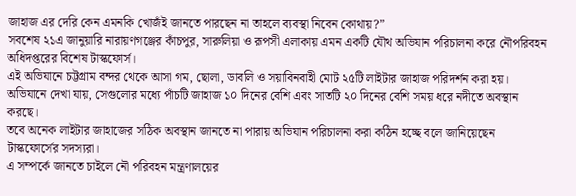জাহাজ এর দেরি কেন এমনকি খোজঁই জানতে পারছেন না তাহলে ব্যবস্থা নিবেন কোথায়?”
সবশেষ ২১এ জানুয়ারি নারায়ণগঞ্জের কাঁচপুর, সারুলিয়া ও রূপসী এলাকায় এমন একটি যৌথ অভিযান পরিচালনা করে নৌপরিবহন অধিদপ্তরের বিশেষ টাস্কফোর্স।
এই অভিযানে চট্টগ্রাম বন্দর থেকে আসা গম, ছোলা, ডাবলি ও সয়াবিনবাহী মোট ২৫টি লাইটার জাহাজ পরিদর্শন করা হয়। অভিযানে দেখা যায়, সেগুলোর মধ্যে পাঁচটি জাহাজ ১০ দিনের বেশি এবং সাতটি ২০ দিনের বেশি সময় ধরে নদীতে অবস্থান করছে।
তবে অনেক লাইটার জাহাজের সঠিক অবস্থান জানতে না পারায় অভিযান পরিচালনা করা কঠিন হচ্ছে বলে জানিয়েছেন টাস্কফোর্সের সদস্যরা।
এ সম্পর্কে জানতে চাইলে নৌ পরিবহন মন্ত্রণালয়ের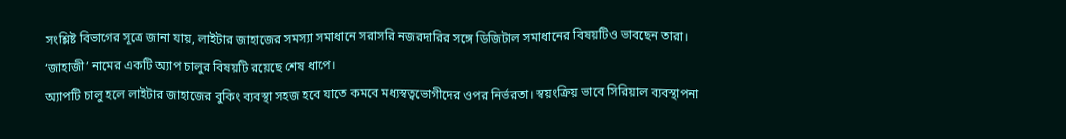সংশ্লিষ্ট বিভাগের সূত্রে জানা যায়, লাইটার জাহাজের সমস্যা সমাধানে সরাসরি নজরদারির সঙ্গে ডিজিটাল সমাধানের বিষয়টিও ভাবছেন তারা। ‘জাহাজী’ নামের একটি অ্যাপ চালুর বিষয়টি রয়েছে শেষ ধাপে।
অ্যাপটি চালু হলে লাইটার জাহাজের বুকিং ব্যবস্থা সহজ হবে যাতে কমবে মধ্যস্বত্বভোগীদের ওপর নির্ভরতা। স্বয়ংক্রিয় ভাবে সিরিয়াল ব্যবস্থাপনা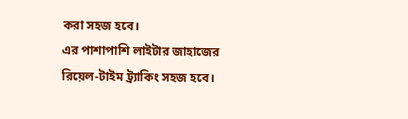করা সহজ হবে।
এর পাশাপাশি লাইটার জাহাজের রিয়েল-টাইম ট্র্যাকিং সহজ হবে।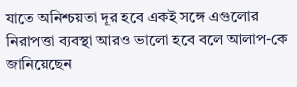যাতে অনিশ্চয়তা দূর হবে একই সঙ্গে এগুলোর নিরাপত্তা ব্যবস্থা আরও ভালো হবে বলে আলাপ-কে জানিয়েছেন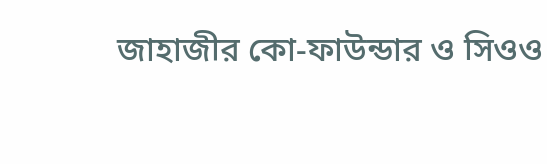জাহাজীর কো-ফাউন্ডার ও সিওও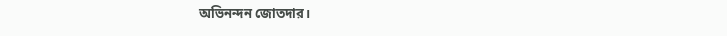অভিনন্দন জোতদার।